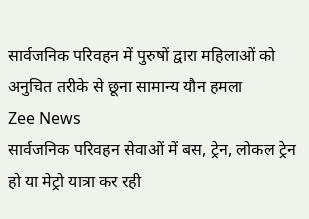सार्वजनिक परिवहन में पुरुषों द्वारा महिलाओं को अनुचित तरीके से छूना सामान्य यौन हमला
Zee News
सार्वजनिक परिवहन सेवाओं में बस, ट्रेन, लोकल ट्रेन हो या मेट्रो यात्रा कर रही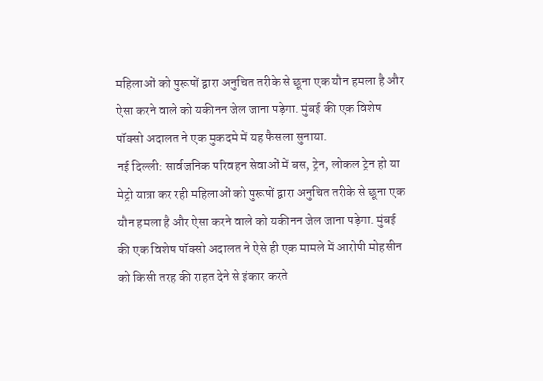महिलाओं को पुरूषों द्वारा अनुचित तरीके से छूना एक यौन हमला है और ऐसा करने वाले को यकीनन जेल जाना पड़ेगा. मुंबई की एक विशेष पॉक्सो अदालत ने एक मुकदमे में यह फैसला सुनाया.
नई दिल्ली: सार्वजनिक परिवहन सेवाओं में बस, ट्रेन, लोकल ट्रेन हो या मेट्रो यात्रा कर रही महिलाओं को पुरूषों द्वारा अनुचित तरीके से छूना एक यौन हमला है और ऐसा करने वाले को यकीनन जेल जाना पड़ेगा. मुंबई की एक विशेष पॉक्सो अदालत ने ऐसे ही एक मामले में आरोपी मोहसीन को किसी तरह की राहत देने से इंकार करते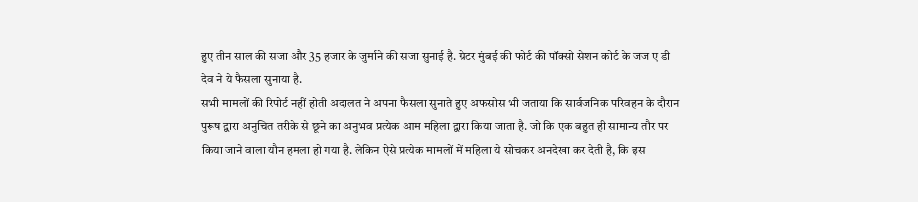हुए तीन साल की सजा और 35 हजार के जुर्माने की सजा सुनाई है. ग्रेटर मुंबई की फोर्ट की पॉक्सो सेशन कोर्ट के जज ए डी देव ने ये फैसला सुनाया है.
सभी मामलों की रिपोर्ट नहीं होती अदालत ने अपना फैसला सुनाते हुए अफसोस भी जताया कि सार्वजनिक परिवहन के दौरान पुरूष द्वारा अनुचित तरीके से छूने का अनुभव प्रत्येक आम महिला द्वारा किया जाता है. जो कि एक बहुत ही सामान्य तौर पर किया जाने वाला यौन हमला हो गया है. लेकिन ऐसे प्रत्येक मामलों में महिला ये सोचकर अनदेखा कर देती है, कि इस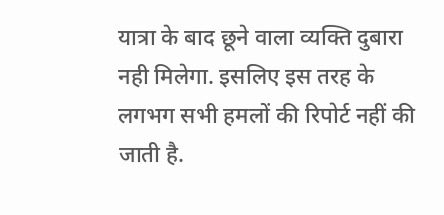यात्रा के बाद छूने वाला व्यक्ति दुबारा नही मिलेगा. इसलिए इस तरह के लगभग सभी हमलों की रिपोर्ट नहीं की जाती है.